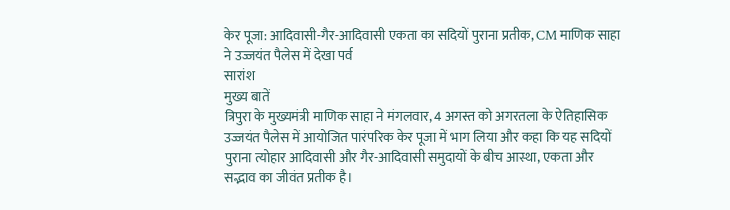केर पूजा: आदिवासी-गैर-आदिवासी एकता का सदियों पुराना प्रतीक, CM माणिक साहा ने उज्जयंत पैलेस में देखा पर्व
सारांश
मुख्य बातें
त्रिपुरा के मुख्यमंत्री माणिक साहा ने मंगलवार, 4 अगस्त को अगरतला के ऐतिहासिक उज्जयंत पैलेस में आयोजित पारंपरिक केर पूजा में भाग लिया और कहा कि यह सदियों पुराना त्योहार आदिवासी और गैर-आदिवासी समुदायों के बीच आस्था, एकता और सद्भाव का जीवंत प्रतीक है।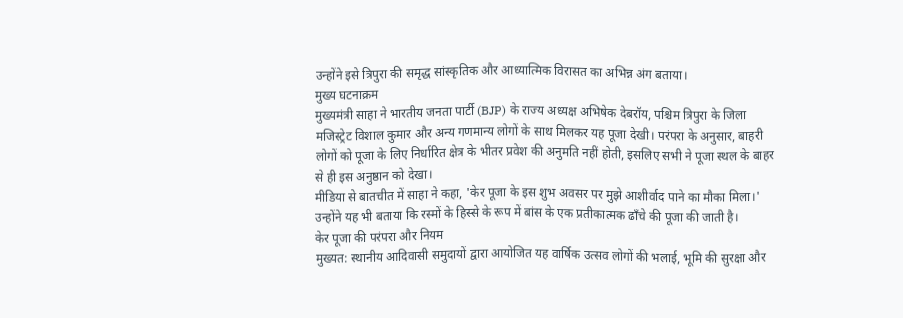उन्होंने इसे त्रिपुरा की समृद्ध सांस्कृतिक और आध्यात्मिक विरासत का अभिन्न अंग बताया।
मुख्य घटनाक्रम
मुख्यमंत्री साहा ने भारतीय जनता पार्टी (BJP) के राज्य अध्यक्ष अभिषेक देबरॉय, पश्चिम त्रिपुरा के जिला मजिस्ट्रेट विशाल कुमार और अन्य गणमान्य लोगों के साथ मिलकर यह पूजा देखी। परंपरा के अनुसार, बाहरी लोगों को पूजा के लिए निर्धारित क्षेत्र के भीतर प्रवेश की अनुमति नहीं होती, इसलिए सभी ने पूजा स्थल के बाहर से ही इस अनुष्ठान को देखा।
मीडिया से बातचीत में साहा ने कहा, 'केर पूजा के इस शुभ अवसर पर मुझे आशीर्वाद पाने का मौका मिला।' उन्होंने यह भी बताया कि रस्मों के हिस्से के रूप में बांस के एक प्रतीकात्मक ढाँचे की पूजा की जाती है।
केर पूजा की परंपरा और नियम
मुख्यत: स्थानीय आदिवासी समुदायों द्वारा आयोजित यह वार्षिक उत्सव लोगों की भलाई, भूमि की सुरक्षा और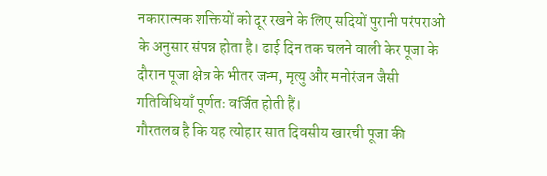नकारात्मक शक्तियों को दूर रखने के लिए सदियों पुरानी परंपराओं के अनुसार संपन्न होता है। ढाई दिन तक चलने वाली केर पूजा के दौरान पूजा क्षेत्र के भीतर जन्म, मृत्यु और मनोरंजन जैसी गतिविधियाँ पूर्णतः वर्जित होती हैं।
गौरतलब है कि यह त्योहार सात दिवसीय खारची पूजा की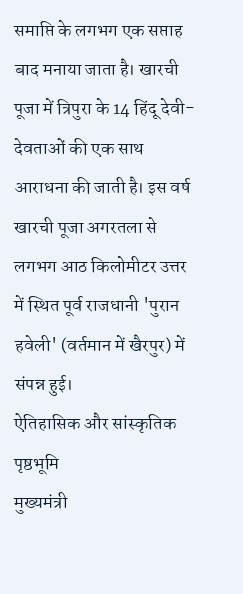समाप्ति के लगभग एक सप्ताह बाद मनाया जाता है। खारची पूजा में त्रिपुरा के 14 हिंदू देवी-देवताओं की एक साथ आराधना की जाती है। इस वर्ष खारची पूजा अगरतला से लगभग आठ किलोमीटर उत्तर में स्थित पूर्व राजधानी 'पुरान हवेली' (वर्तमान में खैरपुर) में संपन्न हुई।
ऐतिहासिक और सांस्कृतिक पृष्ठभूमि
मुख्यमंत्री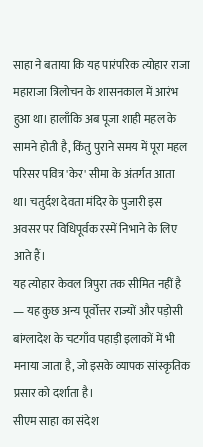साहा ने बताया कि यह पारंपरिक त्योहार राजा महाराजा त्रिलोचन के शासनकाल में आरंभ हुआ था। हालाँकि अब पूजा शाही महल के सामने होती है, किंतु पुराने समय में पूरा महल परिसर पवित्र 'केर' सीमा के अंतर्गत आता था। चतुर्दश देवता मंदिर के पुजारी इस अवसर पर विधिपूर्वक रस्में निभाने के लिए आते हैं।
यह त्योहार केवल त्रिपुरा तक सीमित नहीं है — यह कुछ अन्य पूर्वोत्तर राज्यों और पड़ोसी बांग्लादेश के चटगाँव पहाड़ी इलाकों में भी मनाया जाता है, जो इसके व्यापक सांस्कृतिक प्रसार को दर्शाता है।
सीएम साहा का संदेश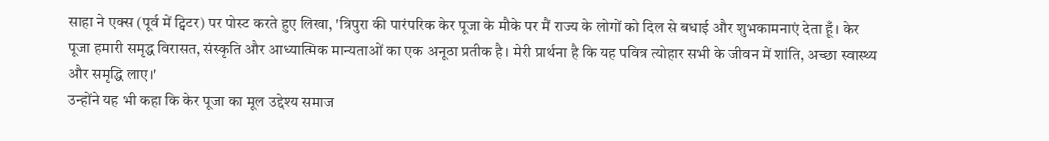साहा ने एक्स (पूर्व में ट्विटर) पर पोस्ट करते हुए लिखा, 'त्रिपुरा की पारंपरिक केर पूजा के मौके पर मैं राज्य के लोगों को दिल से बधाई और शुभकामनाएं देता हूँ। केर पूजा हमारी समृद्ध विरासत, संस्कृति और आध्यात्मिक मान्यताओं का एक अनूठा प्रतीक है। मेरी प्रार्थना है कि यह पवित्र त्योहार सभी के जीवन में शांति, अच्छा स्वास्थ्य और समृद्धि लाए।'
उन्होंने यह भी कहा कि केर पूजा का मूल उद्देश्य समाज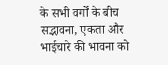के सभी वर्गों के बीच सद्भावना, एकता और भाईचारे की भावना को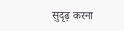सुदृढ़ करना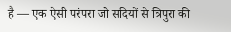है — एक ऐसी परंपरा जो सदियों से त्रिपुरा की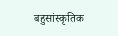बहुसांस्कृतिक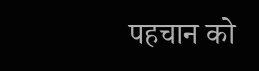पहचान को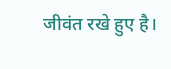जीवंत रखे हुए है।